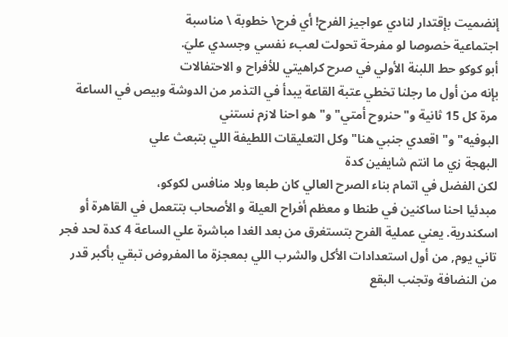إنضميت بإقتدار لنادي عواجيز الفرح! أي فرح\ خطوبة \ مناسبة
اجتماعية خصوصا لو مفرحة تحولت لعبء نفسي وجسدي عليَ.
أبو كوكو حط اللبنة الأولي في صرح كراهيتي للأفراح و الاحتفالات
بإنه من أول ما رجلنا تخطي عتبة القاعة يبدأ في التذمر من الدوشة وبيص في الساعة
مرة كل 15 ثانية و" حنروح أمتي" و"هو احنا لازم نستني
البوفيه" و"اقعدي جنبي هنا" وكل التعليقات اللطيفة اللي بتبعث علي
البهجة زي ما انتم شايفين كدة
لكن الفضل في اتمام بناء الصرح العالي كان طبعا وبلا منافس لكوكو،
مبدئيا احنا ساكنين في طنطا و معظم أفراح العيلة و الأصحاب بتتعمل في القاهرة أو
اسكندرية. يعني عملية الفرح بتستغرق من بعد الغدا مباشرة علي الساعة 4 كدة لحد فجر
تاني يوم, من أول استعدادات الأكل والشرب اللي بمعجزة ما المفروض تبقي بأكبر قدر
من النضافة وتجنب البقع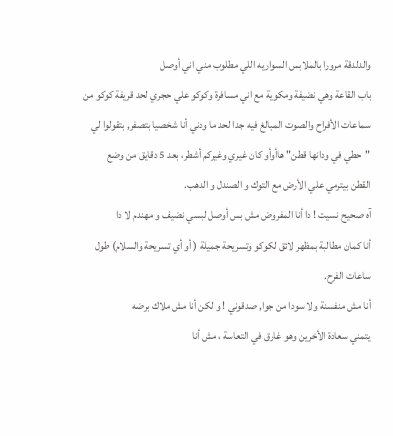والدلدقة مرورا بالملابس السواريه اللي مطلوب مني اني أوصل
باب القاعة وهي نضيفة ومكوية مع اني مسافرة وكوكو علي حجري لحد قريفة كوكو من
سماعات الأفراح والصوت المبالغ فيه جدا لحد ما ودني أنا شخصيا بتصفر, بتقولوا لي
"حطي في ودانها قطن" هاأوأو كان غيري وغيركم أشطر، بعد 5 دقايق من وضع
القطن بيترمي علي الأرض مع التوك و الصندل و الدهب.
آه صحيح نسيت ! دا أنا المفروض مش بس أوصل لبسي نضيف و مهندم لا دا
أنا كمان مطالبة بمظهر لائق لكوكو وتسريحة جميلة ( أو أي تسريحة والسلام) طول
ساعات الفرح.
أنا مش منفسنة ولا سودا من جوا, صدقوني ! و لكن أنا مش ملاك برضه
يتمني سعادة الأخرين وهو غارق في التعاسة ، مش أنا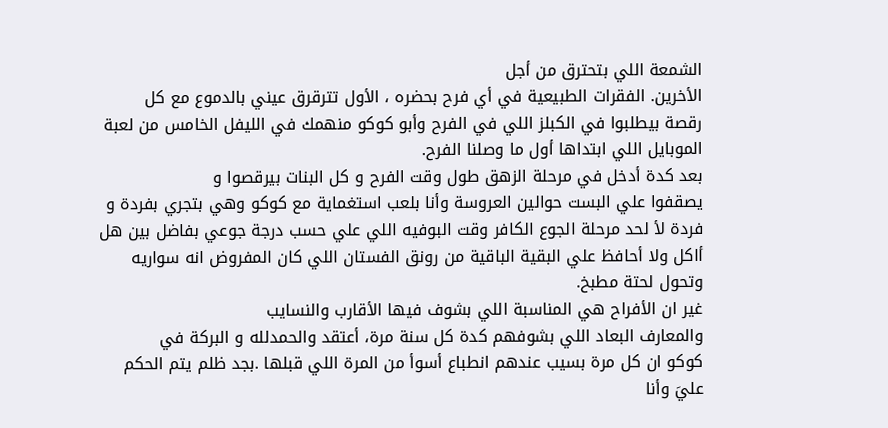الشمعة اللي بتحترق من أجل
الأخرين. الفقرات الطبيعية في أي فرح بحضره ، الأول تترقرق عيني بالدموع مع كل
رقصة بيطلبوا في الكبلز اللي في الفرح وأبو كوكو منهمك في الليفل الخامس من لعبة
الموبايل اللي ابتداها أول ما وصلنا الفرح.
بعد كدة أدخل في مرحلة الزهق طول وقت الفرح و كل البنات بيرقصوا و
يصقفوا علي البست حوالين العروسة وأنا بلعب استغماية مع كوكو وهي بتجري بفردة و
فردة لأ لحد مرحلة الجوع الكافر وقت البوفيه اللي علي حسب درجة جوعي بفاضل بين هل
أاكل ولا أحافظ علي البقية الباقية من رونق الفستان اللي كان المفروض انه سواريه
وتحول لحتة مطبخ.
غير ان الأفراح هي المناسبة اللي بشوف فيها الأقارب والنسايب
والمعارف البعاد اللي بشوفهم كدة كل سنة مرة، أعتقد والحمدلله و البركة في
كوكو ان كل مرة بسيب عندهم انطباع أسوأ من المرة اللي قبلها .بجد ظلم يتم الحكم
عليَ وأنا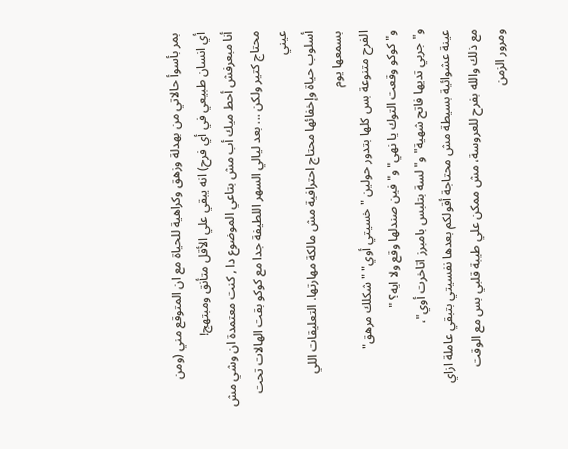بمر بأسوأ حالاتي من بهدلة وزهق وكراهية للحياة مع ان المتوقع مني (ومن
أي انسان طبيعي في أي فرح) انه يبقي علي الأقل متأنق ومبتهج!
أنا مبعرفش أحط ميك أب مش بتاعي الموضوع دا , كنت معتمدة ان وشي مش
محتاج كتير ولكن ... بعد ليالي السهر اللطيفة جدا مع كوكو بقت الهالات تحت عيني
أسلوب حياة وإخفائها محتاج احترافية مش مالكة مهارتها. التعليقات اللي بسمعها يوم
الفرح متنوعة بس كلها بتدور حولين " خسيتي أوي" " شكلك مرهق"
و" كوكو وقعت التوك يا نهي" و"فين صندلها وقع ولا ايه؟ "
و" جربي تديها فاتح شهية" و" لسة بتلبس بامبرز اتاخرت أوي"،
عينة عشوائية بسيطة مش محتاجة أقولكم بعدها نفسيتي بتبقي عاملة ازاي
مع ذلك والله بفرح للعروسة، مش ممكن علي طيبة قلبي بس مع الوقت
ومرور الزمن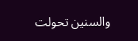والسنين تحولت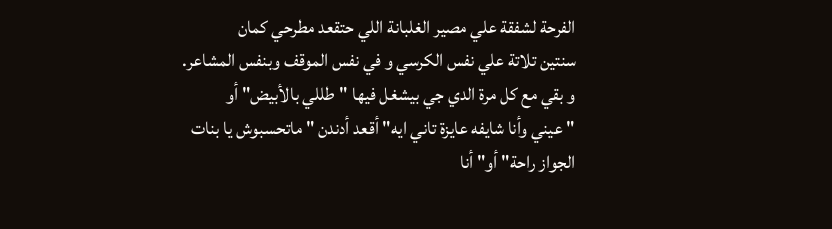الفرحة لشفقة علي مصير الغلبانة اللي حتقعد مطرحي كمان
سنتين تلاتة علي نفس الكرسي و في نفس الموقف وبنفس المشاعر.
و بقي مع كل مرة الدي جي بيشغل فيها "طللي بالأبيض" أو
" عيني وأنا شايفه عايزة تاني ايه" أقعد أدندن " ماتحسبوش يا بنات
الجواز راحة" أو" أنا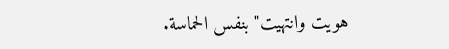هويت وانتهيت" بنفس الحماسة.